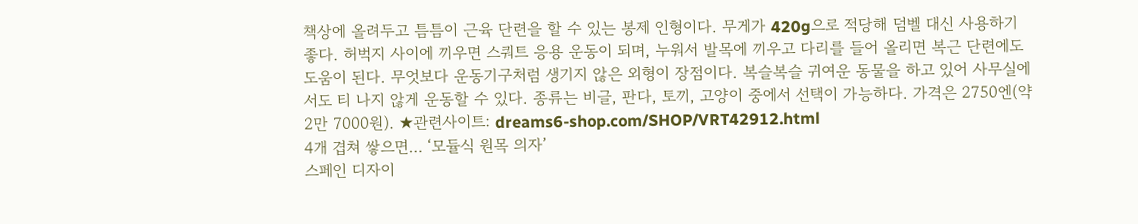책상에 올려두고 틈틈이 근육 단련을 할 수 있는 봉제 인형이다. 무게가 420g으로 적당해 덤벨 대신 사용하기 좋다. 허벅지 사이에 끼우면 스쿼트 응용 운동이 되며, 누워서 발목에 끼우고 다리를 들어 올리면 복근 단련에도 도움이 된다. 무엇보다 운동기구처럼 생기지 않은 외형이 장점이다. 복슬복슬 귀여운 동물을 하고 있어 사무실에서도 티 나지 않게 운동할 수 있다. 종류는 비글, 판다, 토끼, 고양이 중에서 선택이 가능하다. 가격은 2750엔(약 2만 7000원). ★관련사이트: dreams6-shop.com/SHOP/VRT42912.html
4개 겹쳐 쌓으면… ‘모듈식 원목 의자’
스페인 디자이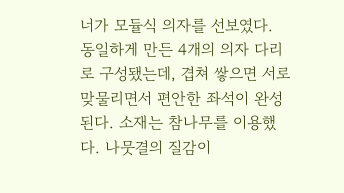너가 모듈식 의자를 선보였다. 동일하게 만든 4개의 의자 다리로 구성됐는데, 겹쳐 쌓으면 서로 맞물리면서 편안한 좌석이 완성된다. 소재는 참나무를 이용했다. 나뭇결의 질감이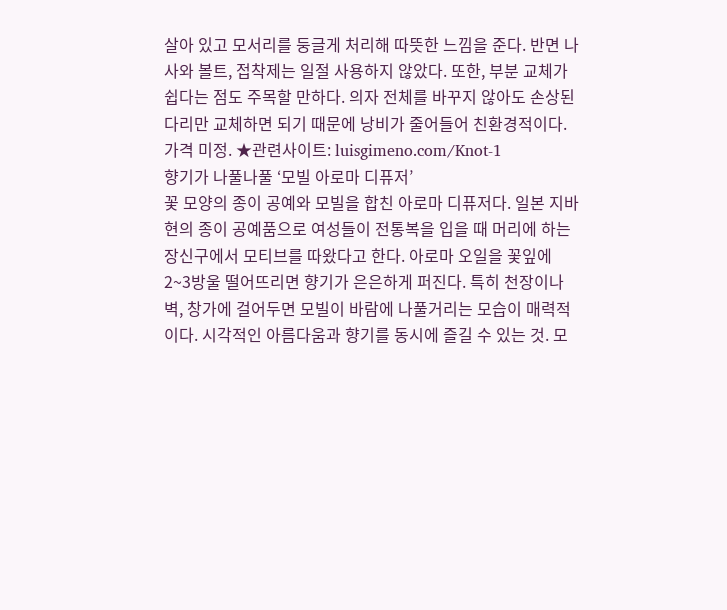살아 있고 모서리를 둥글게 처리해 따뜻한 느낌을 준다. 반면 나사와 볼트, 접착제는 일절 사용하지 않았다. 또한, 부분 교체가 쉽다는 점도 주목할 만하다. 의자 전체를 바꾸지 않아도 손상된 다리만 교체하면 되기 때문에 낭비가 줄어들어 친환경적이다. 가격 미정. ★관련사이트: luisgimeno.com/Knot-1
향기가 나풀나풀 ‘모빌 아로마 디퓨저’
꽃 모양의 종이 공예와 모빌을 합친 아로마 디퓨저다. 일본 지바현의 종이 공예품으로 여성들이 전통복을 입을 때 머리에 하는 장신구에서 모티브를 따왔다고 한다. 아로마 오일을 꽃잎에 2~3방울 떨어뜨리면 향기가 은은하게 퍼진다. 특히 천장이나 벽, 창가에 걸어두면 모빌이 바람에 나풀거리는 모습이 매력적이다. 시각적인 아름다움과 향기를 동시에 즐길 수 있는 것. 모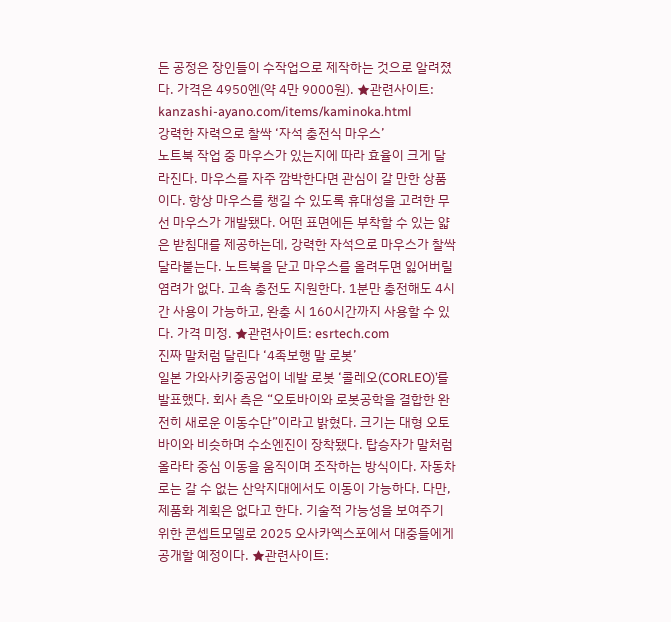든 공정은 장인들이 수작업으로 제작하는 것으로 알려졌다. 가격은 4950엔(약 4만 9000원). ★관련사이트: kanzashi-ayano.com/items/kaminoka.html
강력한 자력으로 찰싹 ‘자석 충전식 마우스’
노트북 작업 중 마우스가 있는지에 따라 효율이 크게 달라진다. 마우스를 자주 깜박한다면 관심이 갈 만한 상품이다. 항상 마우스를 챙길 수 있도록 휴대성을 고려한 무선 마우스가 개발됐다. 어떤 표면에든 부착할 수 있는 얇은 받침대를 제공하는데, 강력한 자석으로 마우스가 찰싹 달라붙는다. 노트북을 닫고 마우스를 올려두면 잃어버릴 염려가 없다. 고속 충전도 지원한다. 1분만 충전해도 4시간 사용이 가능하고, 완충 시 160시간까지 사용할 수 있다. 가격 미정. ★관련사이트: esrtech.com
진짜 말처럼 달린다 ‘4족보행 말 로봇’
일본 가와사키중공업이 네발 로봇 ‘콜레오(CORLEO)’를 발표했다. 회사 측은 “오토바이와 로봇공학을 결합한 완전히 새로운 이동수단”이라고 밝혔다. 크기는 대형 오토바이와 비슷하며 수소엔진이 장착됐다. 탑승자가 말처럼 올라타 중심 이동을 움직이며 조작하는 방식이다. 자동차로는 갈 수 없는 산악지대에서도 이동이 가능하다. 다만, 제품화 계획은 없다고 한다. 기술적 가능성을 보여주기 위한 콘셉트모델로 2025 오사카엑스포에서 대중들에게 공개할 예정이다. ★관련사이트: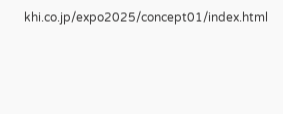khi.co.jp/expo2025/concept01/index.html